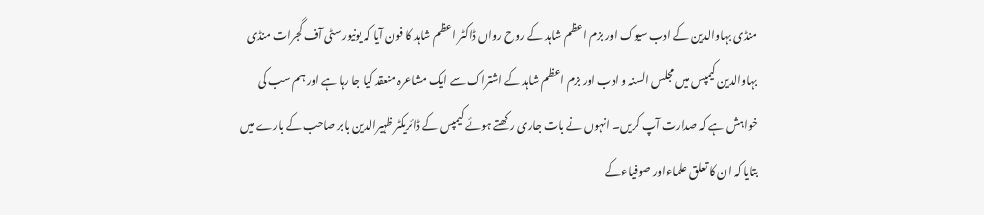منڈی بہاوالدین کے ادب سیوک اور بزم اعظم شاہد کے روح رواں ڈاکٹر اعظم شاہد کا فون آیا کہ یونیورسٹی آف گجرات منڈی بہاوالدین کیمپس میں مجلس السنہ و ادب اور بزم اعظم شاہد کے اشتراک سے ایک مشاعرہ منعقد کیا جا رہا ہے اور ہم سب کی خواہش ہے کہ صدارت آپ کریں۔ انہوں نے بات جاری رکھتے ہوئے کیمپس کے ڈائریکٹر ظہیرالدین بابر صاحب کے بارے میں بتایا کہ ان کا تعلق علماءاور صوفیاءکے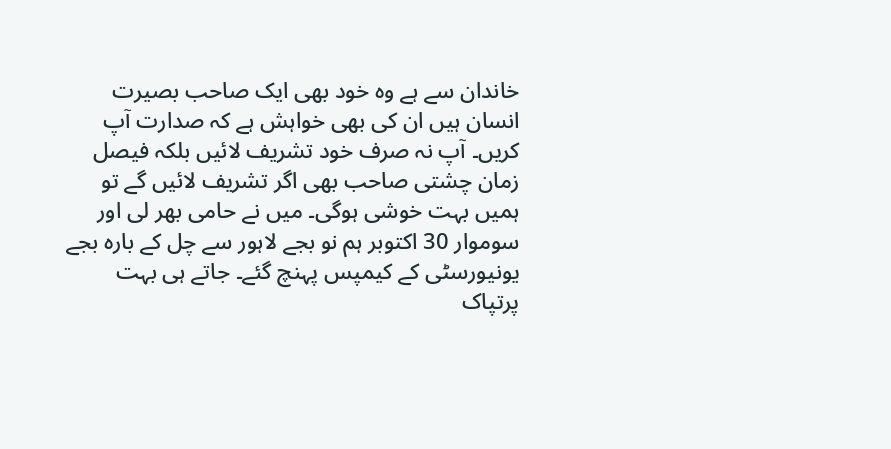خاندان سے ہے وہ خود بھی ایک صاحب بصیرت انسان ہیں ان کی بھی خواہش ہے کہ صدارت آپ کریں۔ آپ نہ صرف خود تشریف لائیں بلکہ فیصل زمان چشتی صاحب بھی اگر تشریف لائیں گے تو ہمیں بہت خوشی ہوگی۔ میں نے حامی بھر لی اور سوموار 30 اکتوبر ہم نو بجے لاہور سے چل کے بارہ بجے یونیورسٹی کے کیمپس پہنچ گئے۔ جاتے ہی بہت پرتپاک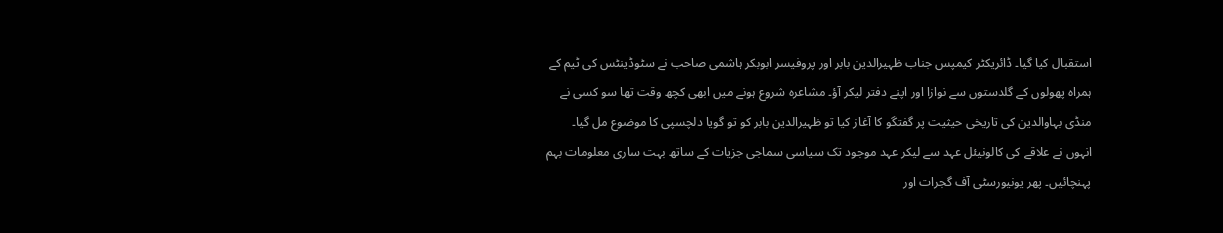استقبال کیا گیا۔ ڈائریکٹر کیمپس جناب ظہیرالدین بابر اور پروفیسر ابوبکر ہاشمی صاحب نے سٹوڈینٹس کی ٹیم کے ہمراہ پھولوں کے گلدستوں سے نوازا اور اپنے دفتر لیکر آؤ۔ مشاعرہ شروع ہونے میں ابھی کچھ وقت تھا سو کسی نے منڈی بہاوالدین کی تاریخی حیثیت پر گفتگو کا آغاز کیا تو ظہیرالدین بابر کو تو گویا دلچسپی کا موضوع مل گیا۔ انہوں نے علاقے کی کالونیئل عہد سے لیکر عہد موجود تک سیاسی سماجی جزیات کے ساتھ بہت ساری معلومات بہم پہنچائیں۔ پھر یونیورسٹی آف گجرات اور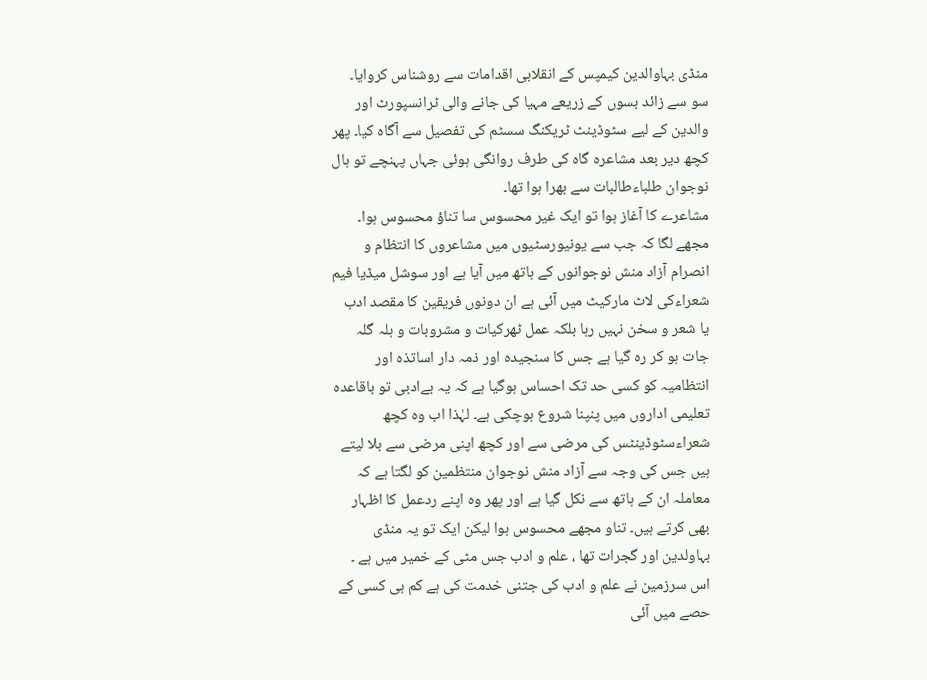منڈی بہاوالدین کیمپس کے انقلابی اقدامات سے روشناس کروایا۔ سو سے زائد بسوں کے زریعے مہیا کی جانے والی ٹرانسپورٹ اور والدین کے لیے سٹوڈینٹ ٹریکنگ سسٹم کی تفصیل سے آگاہ کیا۔ پھر کچھ دیر بعد مشاعرہ گاہ کی طرف روانگی ہوئی جہاں پہنچے تو ہال نوجوان طلباءطالبات سے بھرا ہوا تھا۔
مشاعرے کا آغاز ہوا تو ایک غیر محسوس سا تناؤ محسوس ہوا۔ مجھے لگا کہ جب سے یونیورسٹیوں میں مشاعروں کا انتظام و انصرام آزاد منش نوجوانوں کے ہاتھ میں آیا ہے اور سوشل میڈیا فیم شعراءکی لاٹ مارکیٹ میں آئی ہے ان دونوں فریقین کا مقصد ادب یا شعر و سخن نہیں رہا بلکہ عمل ٹھرکیات و مشروبات و ہلہ گلہ جات ہو کر رہ گیا ہے جس کا سنجیدہ اور ذمہ دار اساتذہ اور انتظامیہ کو کسی حد تک احساس ہوگیا ہے کہ یہ بےادبی تو باقاعدہ تعلیمی اداروں میں پنپنا شروع ہوچکی ہے۔ لہٰذا اب وہ کچھ شعراءسٹوڈینٹس کی مرضی سے اور کچھ اپنی مرضی سے بلا لیتے ہیں جس کی وجہ سے آزاد منش نوجوان منتظمین کو لگتا ہے کہ معاملہ ان کے ہاتھ سے نکل گیا ہے اور پھر وہ اپنے ردعمل کا اظہار بھی کرتے ہیں۔ تناو مجھے محسوس ہوا لیکن ایک تو یہ منڈی بہاولدین اور گجرات تھا ، علم و ادب جس مٹی کے خمیر میں ہے ۔ اس سرزمین نے علم و ادب کی جتنی خدمت کی ہے کم ہی کسی کے حصے میں آئی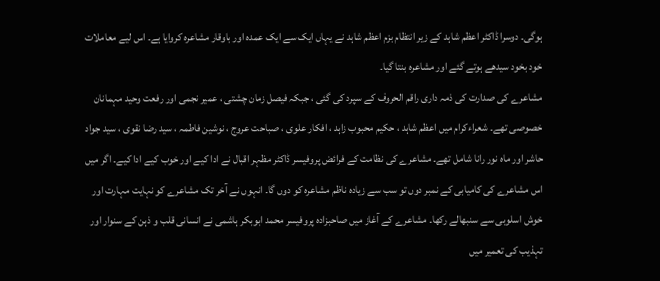ہوگی۔ دوسرا ڈاکٹر اعظم شاہد کے زیر انتظام بزم اعظم شاہد نے یہاں ایک سے ایک عمدہ اور باوقار مشاعرہ کروایا ہے۔ اس لیے معاملات خود بخود سیدھے ہوتے گئے اور مشاعرہ بنتا گیا۔
مشاعرے کی صدارت کی ذمہ داری راقم الحروف کے سپرد کی گئی ، جبکہ فیصل زمان چشتی ، عمیر نجمی اور رفعت وحید مہمانان خصوصی تھے۔ شعراءکرام میں اعظم شاہد ، حکیم محبوب زاہد ، افکار علوی ، صباحت عروج ، نوشین فاطمہ ، سید رضا نقوی ، سید جواد حاشر اور ماہ نور رانا شامل تھے۔ مشاعرے کی نظامت کے فرائض پروفیسر ڈاکٹر مظہر اقبال نے ادا کیے اور خوب کیے ادا کیے۔ اگر میں اس مشاعرے کی کامیابی کے نمبر دوں تو سب سے زیادہ ناظم مشاعرہ کو دوں گا۔ انہوں نے آخر تک مشاعرے کو نہایت مہارت اور خوش اسلوبی سے سنبھالے رکھا۔ مشاعرے کے آغاز میں صاحبزادہ پروفیسر محمد ابوبکر ہاشمی نے انسانی قلب و ذہن کے سنوار اور تہذیب کی تعمیر میں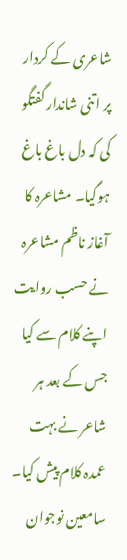شاعری کے کردار پر اتنی شاندار گفتگو کی کہ دل باغ باغ ہوگیا۔ مشاعرہ کا آغاز ناظم مشاعرہ نے حسب روایت اپنے کلام سے کیا جس کے بعد ہر شاعر نے بہت عمدہ کلام پیش کیا۔ سامعین نوجوان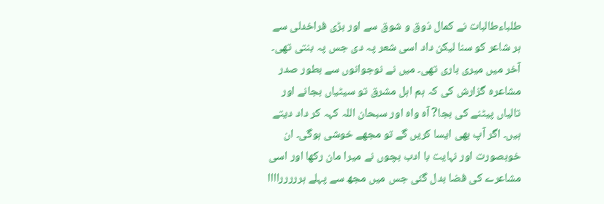طلباءطالبات نے کمال ذوق و شوق سے اور بڑی فراخدلی سے ہر شاعر کو سنا لیکن داد اسی شعر پہ دی جس پہ بنتی تھی۔ آخر میں میری باری تھی۔ میں نے نوجوانوں سے بطور صدر مشاعرہ گزارش کی کہ ہم اہل مشرق تو سیٹیاں بجانے اور تالیاں پیٹنے کی بجا? آہ واہ اور سبحان اللہ کہہ کر داد دیتے ہیں۔ اگر آپ بھی ایسا کریں گے تو مجھے خوشی ہوگی۔ ان خوبصورت اور نہایت با ادب بچوں نے میرا مان رکھا اور اسی مشاعرے کی فضا بدل گئی جس میں مجھ سے پہلے ہررررراااا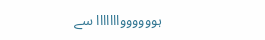ہووووووااااااا سے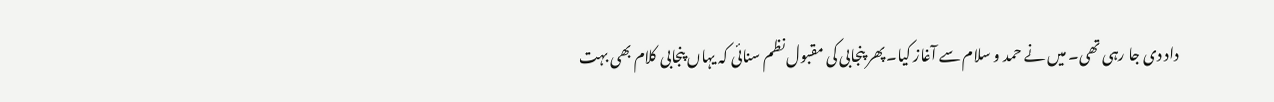داد دی جا رہی تھی۔ میں نے حمد و سلام سے آغاز کیا۔ پھر پنجابی کی مقبول نظم سنائی کہ یہاں پنجابی کلام بھی بہت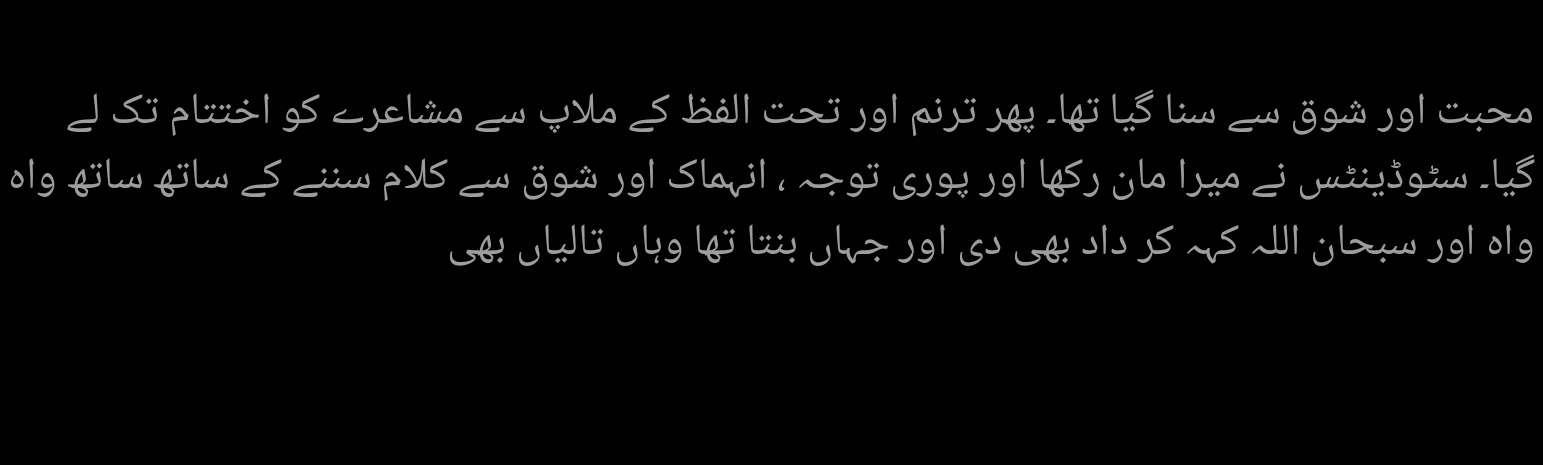محبت اور شوق سے سنا گیا تھا۔ پھر ترنم اور تحت الفظ کے ملاپ سے مشاعرے کو اختتام تک لے گیا۔ سٹوڈینٹس نے میرا مان رکھا اور پوری توجہ ، انہماک اور شوق سے کلام سننے کے ساتھ ساتھ واہ واہ اور سبحان اللہ کہہ کر داد بھی دی اور جہاں بنتا تھا وہاں تالیاں بھی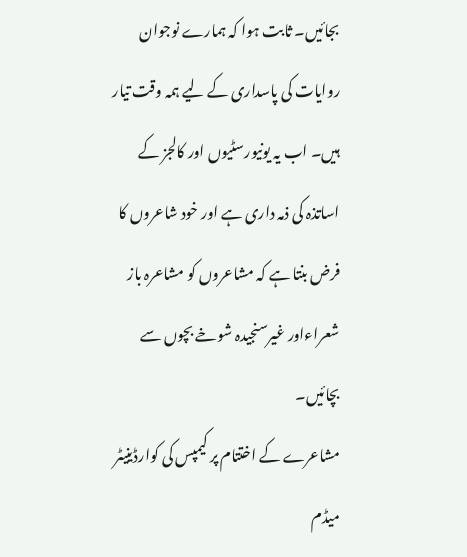بجائیں۔ ثابت ہوا کہ ہمارے نوجوان روایات کی پاسداری کے لیے ہمہ وقت تیار ہیں۔ اب یہ یونیورسٹیوں اور کالجز کے اساتذہ کی ذمہ داری ہے اور خود شاعروں کا فرض بنتا ہے کہ مشاعروں کو مشاعرہ باز شعراءاور غیرسنجیدہ شوخے بچوں سے بچائیں۔
مشاعرے کے اختتام پر کیمپس کی کوارڈینیٹر میڈم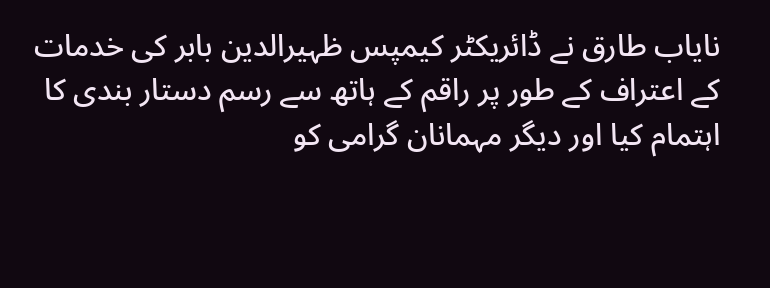نایاب طارق نے ڈائریکٹر کیمپس ظہیرالدین بابر کی خدمات کے اعتراف کے طور پر راقم کے ہاتھ سے رسم دستار بندی کا اہتمام کیا اور دیگر مہمانان گرامی کو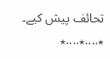تحائف پیش کیے۔
٭....٭....٭